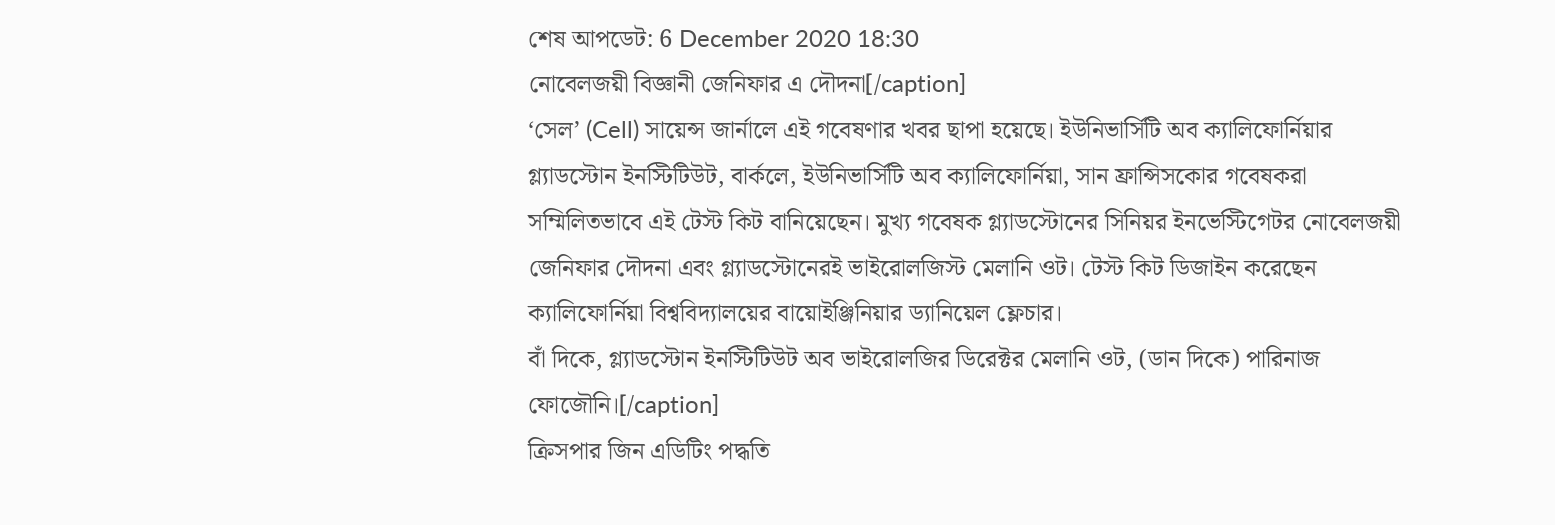শেষ আপডেট: 6 December 2020 18:30
নোবেলজয়ী বিজ্ঞানী জেনিফার এ দৌদনা[/caption]
‘সেল’ (Cell) সায়েন্স জার্নালে এই গবেষণার খবর ছাপা হয়েছে। ইউনিভার্সিটি অব ক্যালিফোর্নিয়ার গ্ল্যাডস্টোন ইনস্টিটিউট, বার্কলে, ইউনিভার্সিটি অব ক্যালিফোর্নিয়া, সান ফ্রান্সিসকোর গবেষকরা সম্মিলিতভাবে এই টেস্ট কিট বানিয়েছেন। মুখ্য গবেষক গ্ল্যাডস্টোনের সিনিয়র ইনভেস্টিগেটর নোবেলজয়ী জেনিফার দৌদনা এবং গ্ল্যাডস্টোনেরই ভাইরোলজিস্ট মেলানি ওট। টেস্ট কিট ডিজাইন করেছেন ক্যালিফোর্নিয়া বিশ্ববিদ্যালয়ের বায়োইঞ্জিনিয়ার ড্যানিয়েল ফ্লেচার।
বাঁ দিকে, গ্ল্যাডস্টোন ইনস্টিটিউট অব ভাইরোলজির ডিরেক্টর মেলানি ওট, (ডান দিকে) পারিনাজ ফোজৌনি।[/caption]
ক্রিসপার জিন এডিটিং পদ্ধতি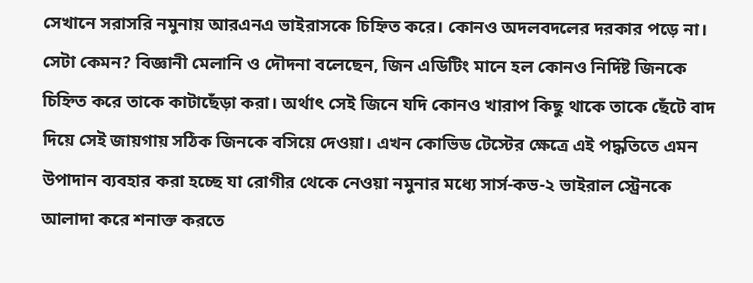সেখানে সরাসরি নমুনায় আরএনএ ভাইরাসকে চিহ্নিত করে। কোনও অদলবদলের দরকার পড়ে না। সেটা কেমন? বিজ্ঞানী মেলানি ও দৌদনা বলেছেন, জিন এডিটিং মানে হল কোনও নির্দিষ্ট জিনকে চিহ্নিত করে তাকে কাটাছেঁড়া করা। অর্থাৎ সেই জিনে যদি কোনও খারাপ কিছু থাকে তাকে ছেঁটে বাদ দিয়ে সেই জায়গায় সঠিক জিনকে বসিয়ে দেওয়া। এখন কোভিড টেস্টের ক্ষেত্রে এই পদ্ধতিতে এমন উপাদান ব্যবহার করা হচ্ছে যা রোগীর থেকে নেওয়া নমুনার মধ্যে সার্স-কভ-২ ভাইরাল স্ট্রেনকে আলাদা করে শনাক্ত করতে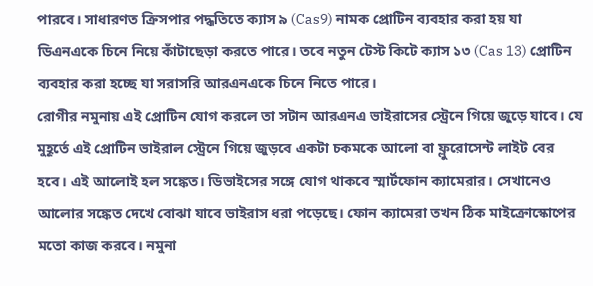পারবে। সাধারণত ক্রিসপার পদ্ধতিতে ক্যাস ৯ (Cas9) নামক প্রোটিন ব্যবহার করা হয় যা ডিএনএকে চিনে নিয়ে কাঁটাছেড়া করতে পারে। তবে নতুন টেস্ট কিটে ক্যাস ১৩ (Cas 13) প্রোটিন ব্যবহার করা হচ্ছে যা সরাসরি আরএনএকে চিনে নিতে পারে।
রোগীর নমুনায় এই প্রোটিন যোগ করলে তা সটান আরএনএ ভাইরাসের স্ট্রেনে গিয়ে জুড়ে যাবে। যে মুহূর্তে এই প্রোটিন ভাইরাল স্ট্রেনে গিয়ে জুড়বে একটা চকমকে আলো বা ফ্লুরোসেন্ট লাইট বের হবে। এই আলোই হল সঙ্কেত। ডিভাইসের সঙ্গে যোগ থাকবে স্মার্টফোন ক্যামেরার। সেখানেও আলোর সঙ্কেত দেখে বোঝা যাবে ভাইরাস ধরা পড়েছে। ফোন ক্যামেরা তখন ঠিক মাইক্রোস্কোপের মতো কাজ করবে। নমুনা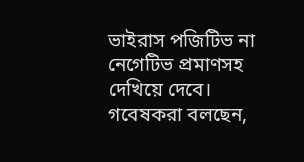ভাইরাস পজিটিভ না নেগেটিভ প্রমাণসহ দেখিয়ে দেবে।
গবেষকরা বলছেন,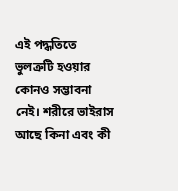এই পদ্ধতিতে ভুলত্রুটি হওয়ার কোনও সম্ভাবনা নেই। শরীরে ভাইরাস আছে কিনা এবং কী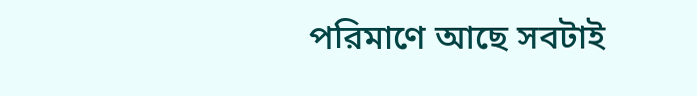পরিমাণে আছে সবটাই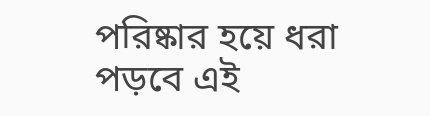পরিষ্কার হয়ে ধরা পড়বে এই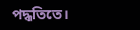পদ্ধতিতে।